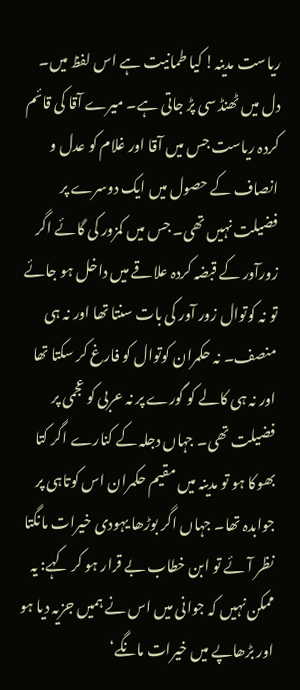ریاست مدینہ! کیا طمانیت ہے اس لفظ میں۔ دل میں ٹھنڈ سی پڑ جاتی ہے۔ میرے آقا کی قائم کردہ ریاست جس میں آقا اور غلام کو عدل و انصاف کے حصول میں ایک دوسرے پر فضیلت نہیں تھی۔ جس میں کمزور کی گائے اگر زورآور کے قبضہ کردہ علاقے میں داخل ہو جائے تو نہ کوتوال زور آور کی بات سنتا تھا اور نہ ہی منصف۔ نہ حکمران کوتوال کو فارغ کر سکتا تھا اور نہ ہی کالے کو گورے پر نہ عربی کو عجمی پر فضیلت تھی۔ جہاں دجلہ کے کنارے اگر کتا بھوکا ہو تو مدینہ میں مقیم حکمران اس کوتاہی پر جوابدہ تھا۔ جہاں اگر بوڑھا یہودی خیرات مانگتا نظر آئے تو ابن خطاب بے قرار ہو کر کہے: یہ ممکن نہیں کہ جوانی میں اس نے ہمیں جزیہ دیا ہو اور بڑھاپے میں خیرات مانگے‘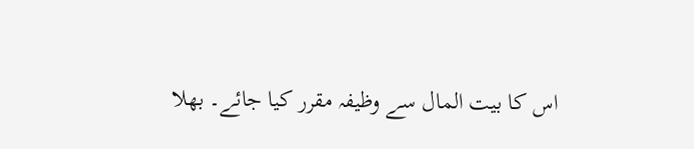اس کا بیت المال سے وظیفہ مقرر کیا جائے۔ بھلا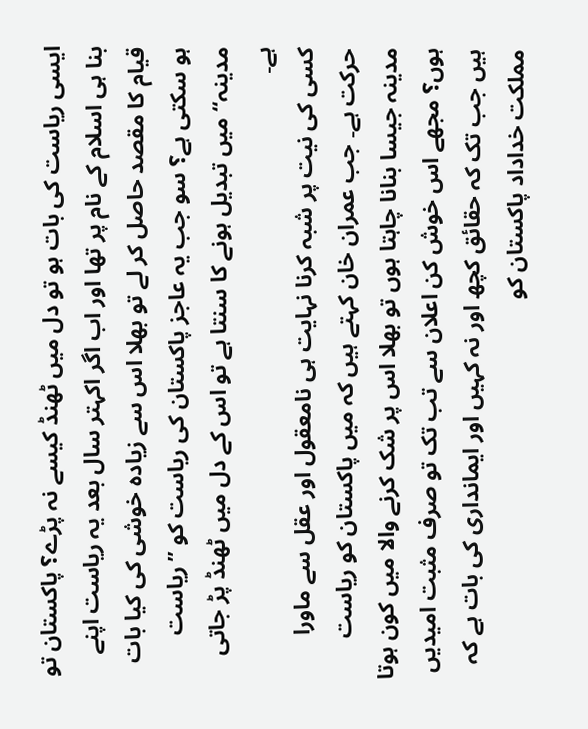ایسی ریاست کی بات ہو تو دل میں ٹھنڈ کیسے نہ پڑے؟ پاکستان تو بنا ہی اسلام کے نام پر تھا اور اب اگر اکہتر سال بعد یہ ریاست اپنے قیام کا مقصد حاصل کر لے تو بھلا اس سے زیادہ خوشی کی کیا بات ہو سکتی ہے؟ سو جب یہ عاجز پاکستان کی ریاست کو ”ریاست مدینہ“ میں تبدیل ہونے کا سنتا ہے تو اس کے دل میں ٹھنڈ پڑ جاتی ہے۔
کسی کی نیت پر شبہ کرنا نہایت ہی نامعقول اور عقل سے ماورا حرکت ہے۔ جب عمران خان کہتے ہیں کہ میں پاکستان کو ریاست مدینہ جیسا بنانا چاہتا ہوں تو بھلا اس پر شک کرنے والا میں کون ہوتا ہوں؟ مجھے اس خوش کن اعلان سے تب تک تو صرف مثبت امیدیں ہیں جب تک کہ حقائق کچھ اور نہ کہیں اور ایمانداری کی بات ہے کہ مملکت خداداد پاکستان کو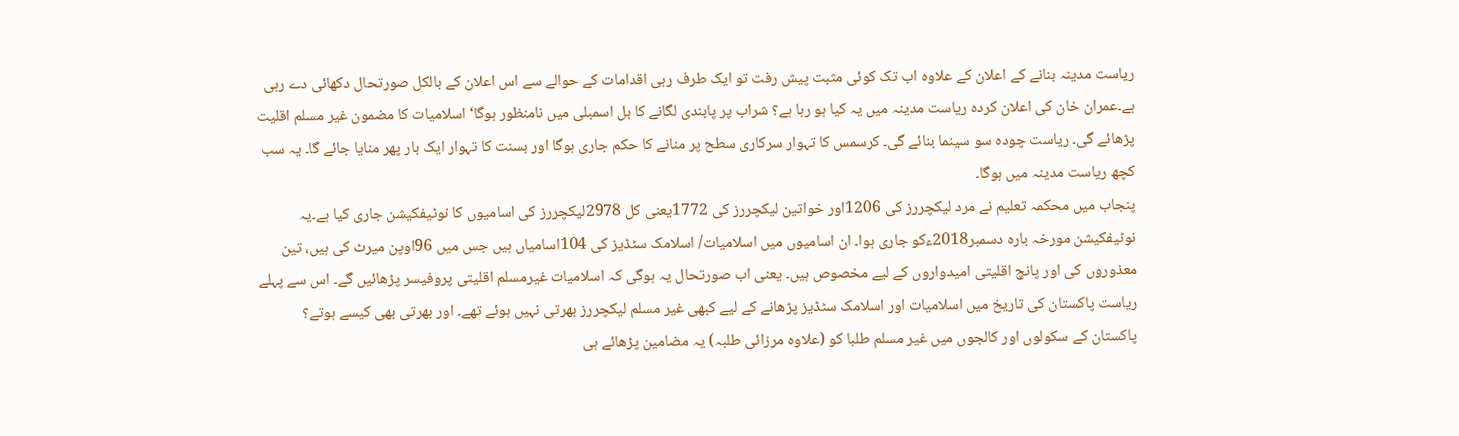ریاست مدینہ بنانے کے اعلان کے علاوہ اب تک کوئی مثبت پیش رفت تو ایک طرف رہی اقدامات کے حوالے سے اس اعلان کے بالکل صورتحال دکھائی دے رہی ہے۔عمران خان کی اعلان کردہ ریاست مدینہ میں یہ کیا ہو رہا ہے؟ شراب پر پابندی لگانے کا بل اسمبلی میں نامنظور ہوگا‘ اسلامیات کا مضمون غیر مسلم اقلیت پڑھائے گی۔ ریاست چودہ سو سینما بنائے گی۔ کرسمس کا تہوار سرکاری سطح پر منانے کا حکم جاری ہوگا اور بسنت کا تہوار ایک بار پھر منایا جائے گا۔ یہ سب کچھ ریاست مدینہ میں ہوگا۔
پنجاب میں محکمہ تعلیم نے مرد لیکچررز کی 1206اور خواتین لیکچررز کی 1772یعنی کل 2978لیکچررز کی اسامیوں کا نوٹیفکیشن جاری کیا ہے۔یہ نوٹیفکیشن مورخہ بارہ دسمبر2018ءکو جاری ہوا۔ ان اسامیوں میں اسلامیات/ اسلامک سٹڈیز کی 104اسامیاں ہیں جس میں 96اوپن میرٹ کی ہیں، تین معذوروں کی اور پانچ اقلیتی امیدواروں کے لیے مخصوص ہیں۔ یعنی اب صورتحال یہ ہوگی کہ اسلامیات غیرمسلم اقلیتی پروفیسر پڑھائیں گے۔ اس سے پہلے ریاست پاکستان کی تاریخ میں اسلامیات اور اسلامک سٹڈیز پڑھانے کے لیے کبھی غیر مسلم لیکچررز بھرتی نہیں ہوئے تھے۔ اور بھرتی بھی کیسے ہوتے؟ پاکستان کے سکولوں اور کالجوں میں غیر مسلم طلبا کو (علاوہ مرزائی طلبہ) یہ مضامین پڑھائے ہی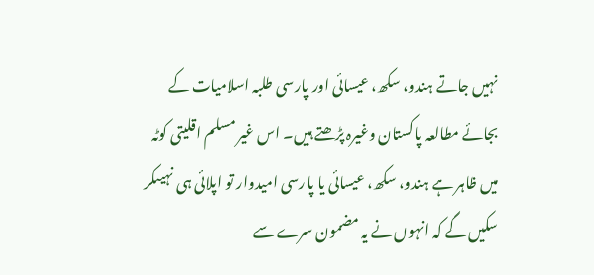نہیں جاتے ہندو، سکھ، عیسائی اور پارسی طلبہ اسلامیات کے بجائے مطالعہ پاکستان وغیرہ پڑھتے ہیں۔ اس غیر مسلم اقلیتی کوٹہ میں ظاہر ہے ہندو، سکھ، عیسائی یا پارسی امیدوار تو اپلائی ہی نہیںکر سکیں گے کہ انہوں نے یہ مضمون سرے سے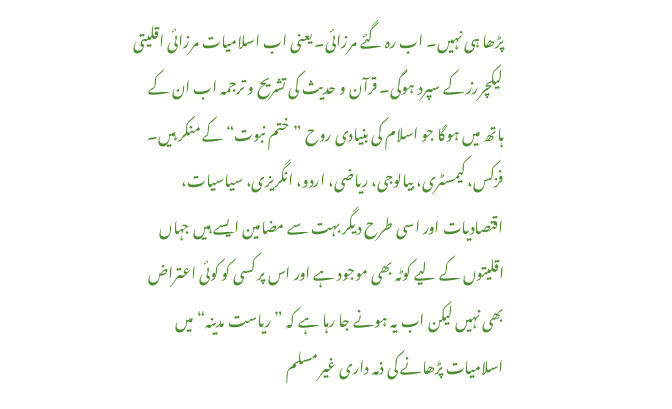پڑھا ہی نہیں۔ اب رہ گئے مرزائی۔ یعنی اب اسلامیات مرزائی اقلیتی لیکچررز کے سپرد ہوگی۔ قرآن و حدیث کی تشریح و ترجمہ اب ان کے ہاتھ میں ہوگا جو اسلام کی بنیادی روح ”ختم نبوت“ کے منکر ہیں۔ فزکس، کیمسٹری، بیالوجی، ریاضی، اردو، انگریزی، سیاسیات، اقتصادیات اور اسی طرح دیگر بہت سے مضامین ایسے ہیں جہاں اقلیتوں کے لیے کوٹہ بھی موجود ہے اور اس پر کسی کو کوئی اعتراض بھی نہیں لیکن اب یہ ہونے جا رہا ہے کہ ”ریاست مدینہ“ میں اسلامیات پڑھانے کی ذمہ داری غیر مسلم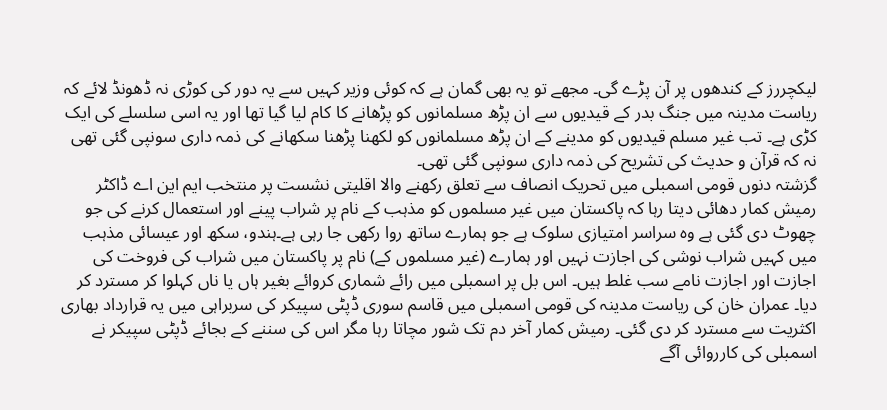لیکچررز کے کندھوں پر آن پڑے گی۔ مجھے تو یہ بھی گمان ہے کہ کوئی وزیر کہیں سے یہ دور کی کوڑی نہ ڈھونڈ لائے کہ ریاست مدینہ میں جنگ بدر کے قیدیوں سے ان پڑھ مسلمانوں کو پڑھانے کا کام لیا گیا تھا اور یہ اسی سلسلے کی ایک کڑی ہے۔ تب غیر مسلم قیدیوں کو مدینے کے ان پڑھ مسلمانوں کو لکھنا پڑھنا سکھانے کی ذمہ داری سونپی گئی تھی نہ کہ قرآن و حدیث کی تشریح کی ذمہ داری سونپی گئی تھی۔
گزشتہ دنوں قومی اسمبلی میں تحریک انصاف سے تعلق رکھنے والا اقلیتی نشست پر منتخب ایم این اے ڈاکٹر رمیش کمار دھائی دیتا رہا کہ پاکستان میں غیر مسلموں کو مذہب کے نام پر شراب پینے اور استعمال کرنے کی جو چھوٹ دی گئی ہے وہ سراسر امتیازی سلوک ہے جو ہمارے ساتھ روا رکھی جا رہی ہے۔ہندو، سکھ اور عیسائی مذہب میں کہیں شراب نوشی کی اجازت نہیں اور ہمارے (غیر مسلموں کے) نام پر پاکستان میں شراب کی فروخت کی اجازت اور اجازت نامے سب غلط ہیں۔ اس بل پر اسمبلی میں رائے شماری کروائے بغیر ہاں یا ناں کہلوا کر مسترد کر دیا۔ عمران خان کی ریاست مدینہ کی قومی اسمبلی میں قاسم سوری ڈپٹی سپیکر کی سربراہی میں یہ قرارداد بھاری اکثریت سے مسترد کر دی گئی۔ رمیش کمار آخر دم تک شور مچاتا رہا مگر اس کی سننے کے بجائے ڈپٹی سپیکر نے اسمبلی کی کارروائی آگے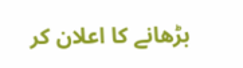بڑھانے کا اعلان کر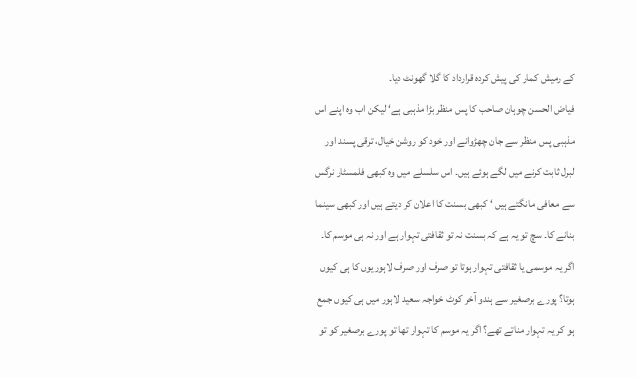کے رمیش کمار کی پیش کردہ قرارداد کا گلا گھونٹ دیا۔
فیاض الحسن چوہان صاحب کا پس منظر بڑا مذہبی ہے‘ لیکن اب وہ اپنے اس مذہبی پس منظر سے جان چھڑوانے اور خود کو روشن خیال، ترقی پسند اور لبرل ثابت کرنے میں لگے ہوئے ہیں۔ اس سلسلے میں وہ کبھی فلمسٹار نرگس سے معافی مانگتے ہیں ‘ کبھی بسنت کا اعلان کر دیتے ہیں اور کبھی سینما بنانے کا۔ سچ تو یہ ہے کہ بسنت نہ تو ثقافتی تہوار ہے اور نہ ہی موسم کا۔ اگر یہ موسمی یا ثقافتی تہوار ہوتا تو صرف اور صرف لاہوریوں کا ہی کیوں ہوتا؟ پورے برصغیر سے ہندو آخر کوٹ خواجہ سعید لاہور میں ہی کیوں جمع ہو کر یہ تہوار مناتے تھے؟ اگر یہ موسم کا تہوار تھا تو پورے برصغیر کو تو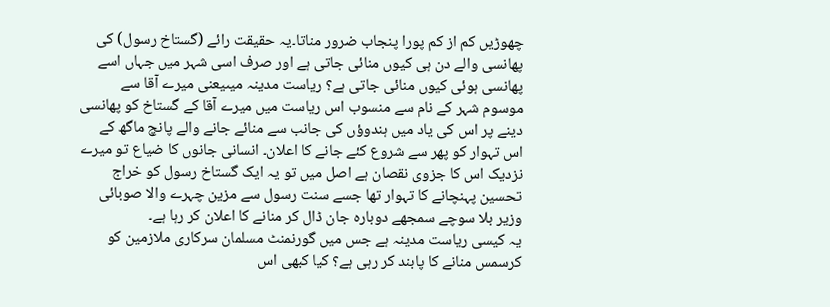چھوڑیں کم از کم پورا پنجاب ضرور مناتا۔یہ حقیقت رائے (گستاخ رسول) کی پھانسی والے دن ہی کیوں منائی جاتی ہے اور صرف اسی شہر میں جہاں اسے پھانسی ہوئی کیوں منائی جاتی ہے؟ ریاست مدینہ میںیعنی میرے آقا سے موسوم شہر کے نام سے منسوب اس ریاست میں میرے آقا کے گستاخ کو پھانسی دینے پر اس کی یاد میں ہندوؤں کی جانب سے منائے جانے والے پانچ ماگھ کے اس تہوار کو پھر سے شروع کئے جانے کا اعلان۔ انسانی جانوں کا ضیاع تو میرے نزدیک اس کا جزوی نقصان ہے اصل میں تو یہ ایک گستاخ رسول کو خراج تحسین پہنچانے کا تہوار تھا جسے سنت رسول سے مزین چہرے والا صوبائی وزیر بلا سوچے سمجھے دوبارہ جان ڈال کر منانے کا اعلان کر رہا ہے۔
یہ کیسی ریاست مدینہ ہے جس میں گورنمنٹ مسلمان سرکاری ملازمین کو کرسمس منانے کا پابند کر رہی ہے؟ کیا کبھی اس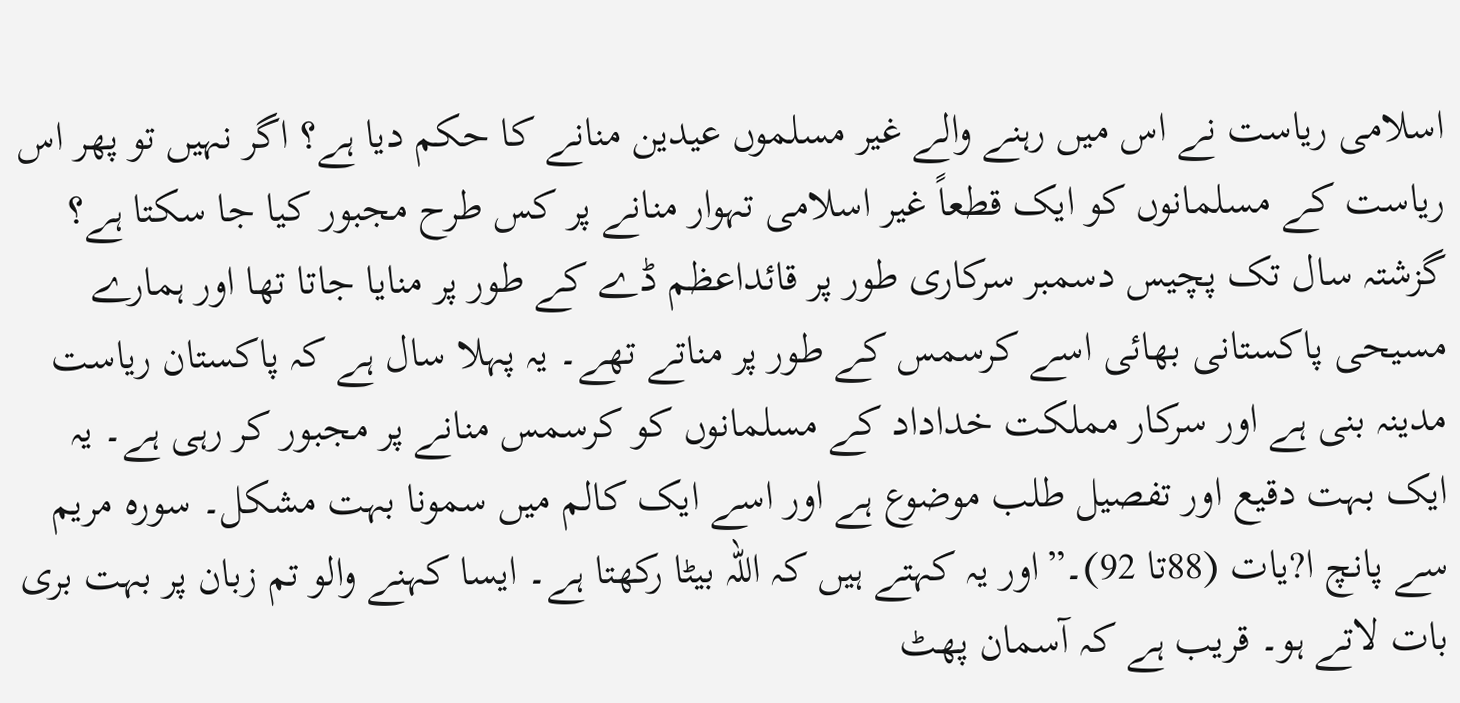اسلامی ریاست نے اس میں رہنے والے غیر مسلموں عیدین منانے کا حکم دیا ہے؟ اگر نہیں تو پھر اس ریاست کے مسلمانوں کو ایک قطعاً غیر اسلامی تہوار منانے پر کس طرح مجبور کیا جا سکتا ہے؟ گزشتہ سال تک پچیس دسمبر سرکاری طور پر قائداعظم ڈے کے طور پر منایا جاتا تھا اور ہمارے مسیحی پاکستانی بھائی اسے کرسمس کے طور پر مناتے تھے۔ یہ پہلا سال ہے کہ پاکستان ریاست مدینہ بنی ہے اور سرکار مملکت خداداد کے مسلمانوں کو کرسمس منانے پر مجبور کر رہی ہے۔ یہ ایک بہت دقیع اور تفصیل طلب موضوع ہے اور اسے ایک کالم میں سمونا بہت مشکل۔ سورہ مریم سے پانچ ا?یات (88تا 92)۔”اور یہ کہتے ہیں کہ اللہ بیٹا رکھتا ہے۔ ایسا کہنے والو تم زبان پر بہت بری بات لاتے ہو۔ قریب ہے کہ آسمان پھٹ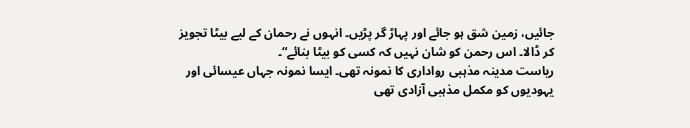جائیں، زمین شق ہو جائے اور پہاڑ گر پڑیں۔ انہوں نے رحمان کے لیے بیٹا تجویز کر ڈالا۔ اس رحمن کو شان نہیں کہ کسی کو بیٹا بنائے“۔
ریاست مدینہ مذہبی رواداری کا نمونہ تھی۔ ایسا نمونہ جہاں عیسائی اور یہودیوں کو مکمل مذہبی آزادی تھی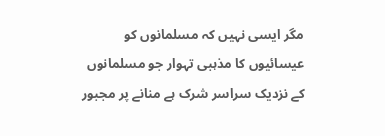مگر ایسی نہیں کہ مسلمانوں کو عیسائیوں کا مذہبی تہوار جو مسلمانوں کے نزدیک سراسر شرک ہے منانے پر مجبور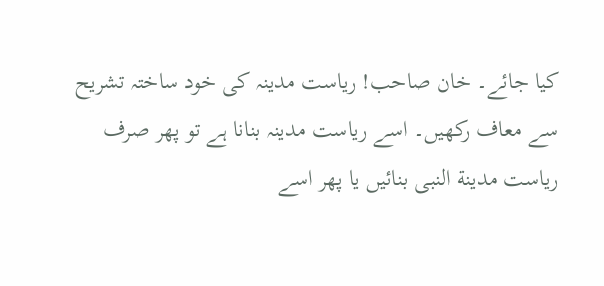کیا جائے۔ خان صاحب! ریاست مدینہ کی خود ساختہ تشریح سے معاف رکھیں۔ اسے ریاست مدینہ بنانا ہے تو پھر صرف ریاست مدینة النبی بنائیں یا پھر اسے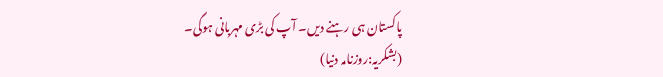پاکستان ہی رہنے دیں۔ آپ کی بڑی مہربانی ہوگی۔
(بشکریہ:روزنامہ دنیا)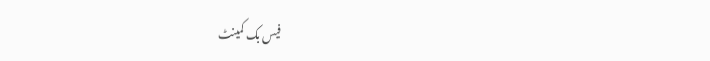فیس بک کمینٹ